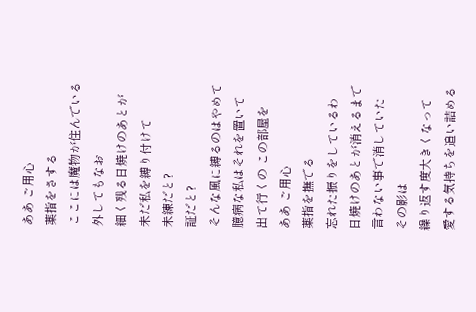ああ ご用心
薬指をさする
ここには魔物が住んでいる
外してもなお
細く残る日焼けのあとが
未だ私を縛り付けて
未練だと?
証だと?
そんな風に縛るのはやめて
臆病な私はそれを置いて
出て行くの この部屋を
ああ ご用心
薬指を撫でる
忘れた振りをしているわ
日焼けのあとが消えるまで
言わない事で消していた
その影は
繰り返す度大きくなって
愛する気持ちを追い詰める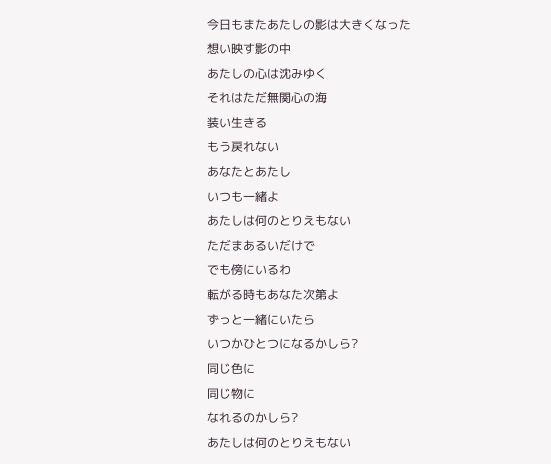今日もまたあたしの影は大きくなった
想い映す影の中
あたしの心は沈みゆく
それはただ無関心の海
装い生きる
もう戻れない
あなたとあたし
いつも一緒よ
あたしは何のとりえもない
ただまあるいだけで
でも傍にいるわ
転がる時もあなた次第よ
ずっと一緒にいたら
いつかひとつになるかしら?
同じ色に
同じ物に
なれるのかしら?
あたしは何のとりえもない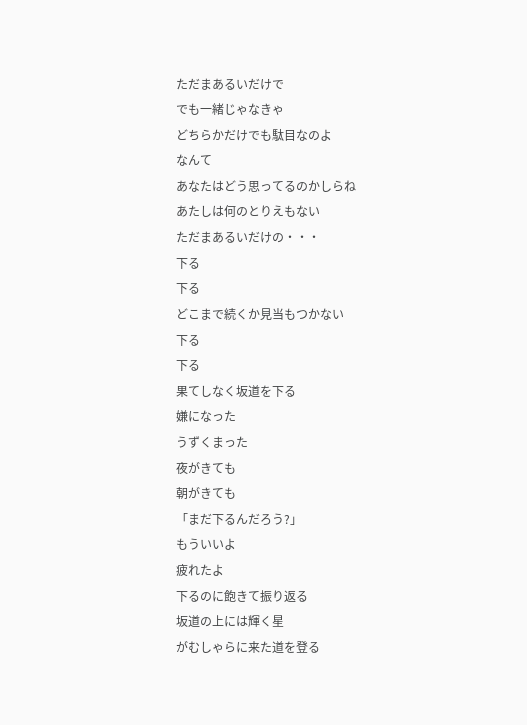ただまあるいだけで
でも一緒じゃなきゃ
どちらかだけでも駄目なのよ
なんて
あなたはどう思ってるのかしらね
あたしは何のとりえもない
ただまあるいだけの・・・
下る
下る
どこまで続くか見当もつかない
下る
下る
果てしなく坂道を下る
嫌になった
うずくまった
夜がきても
朝がきても
「まだ下るんだろう?」
もういいよ
疲れたよ
下るのに飽きて振り返る
坂道の上には輝く星
がむしゃらに来た道を登る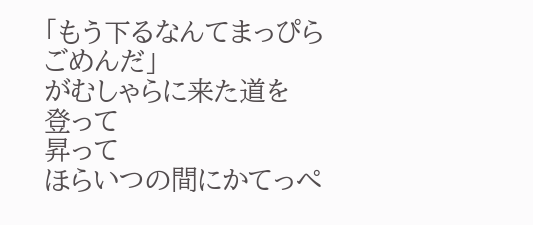「もう下るなんてまっぴらごめんだ」
がむしゃらに来た道を
登って
昇って
ほらいつの間にかてっぺ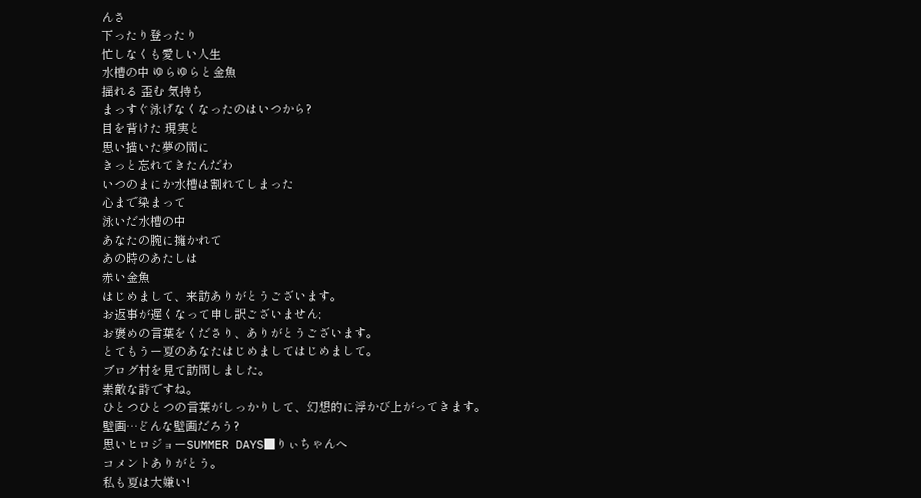んさ
下ったり登ったり
忙しなくも愛しい人生
水槽の中 ゆらゆらと金魚
揺れる 歪む 気持ち
まっすぐ泳げなくなったのはいつから?
目を背けた 現実と
思い描いた夢の間に
きっと忘れてきたんだわ
いつのまにか水槽は割れてしまった
心まで染まって
泳いだ水槽の中
あなたの腕に擁かれて
あの時のあたしは
赤い金魚
はじめまして、来訪ありがとうございます。
お返事が遅くなって申し訳ございません;
お褒めの言葉をくださり、ありがとうございます。
とてもうー夏のあなたはじめましてはじめまして。
ブログ村を見て訪問しました。
素敵な詩ですね。
ひとつひとつの言葉がしっかりして、幻想的に浮かび上がってきます。
壁画…どんな壁画だろう?
思いヒロジョーSUMMER DAYS■りぃちゃんへ
コメントありがとう。
私も夏は大嫌い!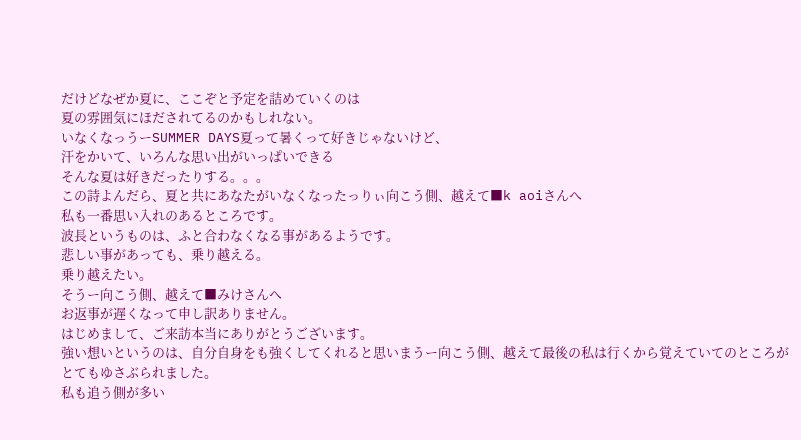だけどなぜか夏に、ここぞと予定を詰めていくのは
夏の雰囲気にほだされてるのかもしれない。
いなくなっうーSUMMER DAYS夏って暑くって好きじゃないけど、
汗をかいて、いろんな思い出がいっぱいできる
そんな夏は好きだったりする。。。
この詩よんだら、夏と共にあなたがいなくなったっりぃ向こう側、越えて■k aoiさんへ
私も一番思い入れのあるところです。
波長というものは、ふと合わなくなる事があるようです。
悲しい事があっても、乗り越える。
乗り越えたい。
そうー向こう側、越えて■みけさんへ
お返事が遅くなって申し訳ありません。
はじめまして、ご来訪本当にありがとうございます。
強い想いというのは、自分自身をも強くしてくれると思いまうー向こう側、越えて最後の私は行くから覚えていてのところが
とてもゆさぶられました。
私も追う側が多い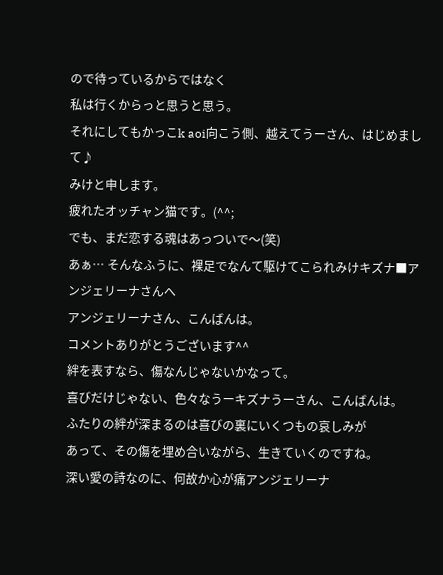ので待っているからではなく
私は行くからっと思うと思う。
それにしてもかっこk aoi向こう側、越えてうーさん、はじめまして♪
みけと申します。
疲れたオッチャン猫です。(^^;
でも、まだ恋する魂はあっついで〜(笑)
あぁ… そんなふうに、裸足でなんて駆けてこられみけキズナ■アンジェリーナさんへ
アンジェリーナさん、こんばんは。
コメントありがとうございます^^
絆を表すなら、傷なんじゃないかなって。
喜びだけじゃない、色々なうーキズナうーさん、こんばんは。
ふたりの絆が深まるのは喜びの裏にいくつもの哀しみが
あって、その傷を埋め合いながら、生きていくのですね。
深い愛の詩なのに、何故か心が痛アンジェリーナ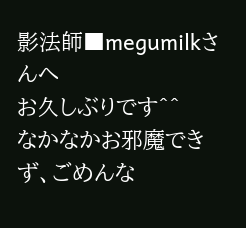影法師■megumilkさんへ
お久しぶりです^^
なかなかお邪魔できず、ごめんな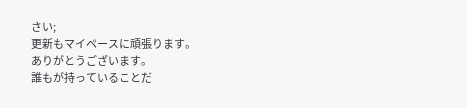さい;
更新もマイペースに頑張ります。
ありがとうございます。
誰もが持っていることだ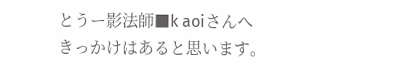とうー影法師■k aoiさんへ
きっかけはあると思います。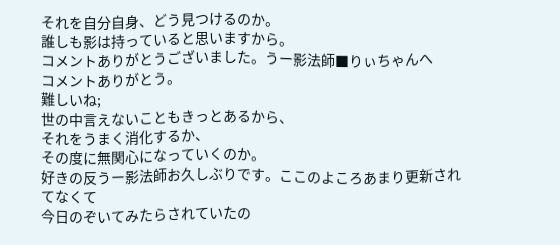それを自分自身、どう見つけるのか。
誰しも影は持っていると思いますから。
コメントありがとうございました。うー影法師■りぃちゃんへ
コメントありがとう。
難しいね;
世の中言えないこともきっとあるから、
それをうまく消化するか、
その度に無関心になっていくのか。
好きの反うー影法師お久しぶりです。ここのよころあまり更新されてなくて
今日のぞいてみたらされていたの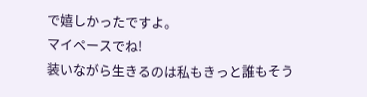で嬉しかったですよ。
マイペースでね!
装いながら生きるのは私もきっと誰もそう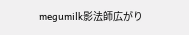megumilk影法師広がり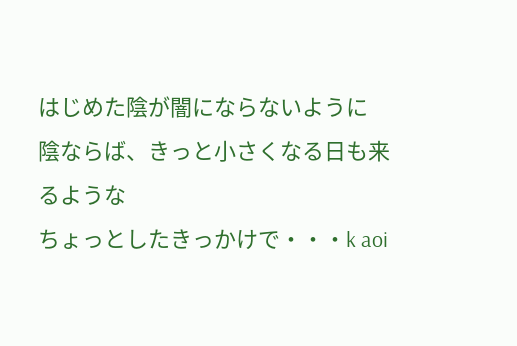はじめた陰が闇にならないように
陰ならば、きっと小さくなる日も来るような
ちょっとしたきっかけで・・・k aoi